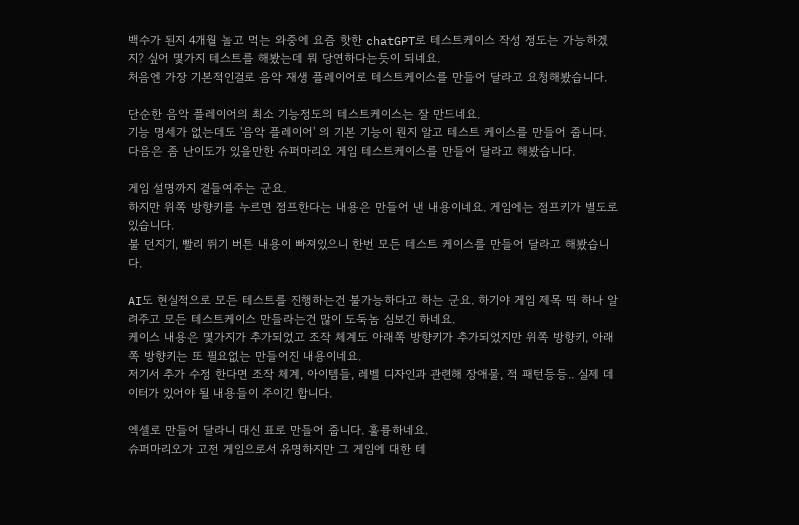백수가 된지 4개월 놀고 먹는 와중에 요즘 핫한 chatGPT로 테스트케이스 작성 정도는 가능하겠지? 싶어 몇가지 테스트를 해봤는데 뭐 당연하다는듯이 되네요.
처음엔 가장 기본적인걸로 음악 재생 플레이어로 테스트케이스를 만들어 달라고 요청해봤습니다.

단순한 음악 플레이어의 최소 기능정도의 테스트케이스는 잘 만드네요.
기능 명세가 없는데도 '음악 플레이어' 의 기본 기능이 뭔지 알고 테스트 케이스를 만들어 줍니다.
다음은 좀 난이도가 있을만한 슈퍼마리오 게임 테스트케이스를 만들어 달라고 해봤습니다.

게임 설명까지 곁들여주는 군요.
하지만 위쪽 방향키를 누르면 점프한다는 내용은 만들어 낸 내용이네요. 게임에는 점프키가 별도로 있습니다.
불 던지기, 빨리 뛰기 버튼 내용이 빠져있으니 한번 모든 테스트 케이스를 만들어 달라고 해봤습니다.

AI도 현실적으로 모든 테스트를 진행하는건 불가능하다고 하는 군요. 하기야 게임 제목 띡 하나 알려주고 모든 테스트케이스 만들라는건 많이 도둑놈 심보긴 하네요.
케이스 내용은 몇가지가 추가되었고 조작 체계도 아래쪽 방향키가 추가되었지만 위쪽 방향키, 아래쪽 방향키는 또 필요없는 만들어진 내용이네요.
저기서 추가 수정 한다면 조작 체계, 아이템들, 레벨 디자인과 관련해 장애물, 적 패턴등등.. 실제 데이터가 있어야 될 내용들이 주이긴 합니다.

엑셀로 만들어 달라니 대신 표로 만들어 줍니다. 훌륭하네요.
슈퍼마리오가 고전 게임으로서 유명하지만 그 게임에 대한 테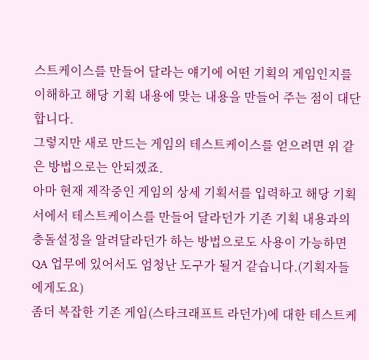스트케이스를 만들어 달라는 얘기에 어떤 기획의 게임인지를 이해하고 해당 기획 내용에 맞는 내용을 만들어 주는 점이 대단합니다.
그렇지만 새로 만드는 게임의 테스트케이스를 얻으려면 위 같은 방법으로는 안되겠죠.
아마 현재 제작중인 게임의 상세 기획서를 입력하고 해당 기획서에서 테스트케이스를 만들어 달라던가 기존 기획 내용과의 충돌설정을 알려달라던가 하는 방법으로도 사용이 가능하면 QA 업무에 있어서도 엄청난 도구가 될거 같습니다.(기획자들에게도요)
좀더 복잡한 기존 게임(스타크래프트 라던가)에 대한 테스트케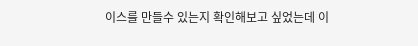이스를 만들수 있는지 확인해보고 싶었는데 이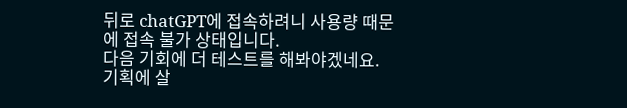뒤로 chatGPT에 접속하려니 사용량 때문에 접속 불가 상태입니다.
다음 기회에 더 테스트를 해봐야겠네요.
기획에 살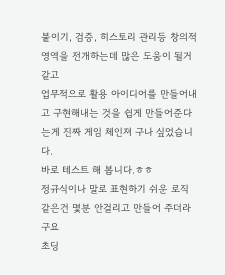붙이기, 검증, 히스토리 관리등 창의적 영역을 전개하는데 많은 도움이 될거 같고
업무적으로 활용 아이디어를 만들어내고 구현해내는 것을 쉽게 만들어준다는게 진짜 게임 체인져 구나 싶었습니다.
바로 테스트 해 봅니다.ㅎㅎ
정규식이나 말로 표현하기 쉬운 로직 같은건 몇분 안걸리고 만들어 주더라구요
초딩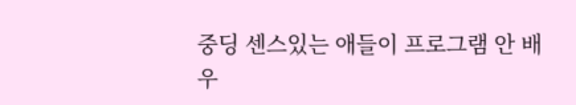중딩 센스있는 애들이 프로그램 안 배우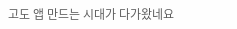고도 앱 만드는 시대가 다가왔네요